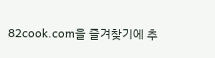82cook.com을 즐겨찾기에 추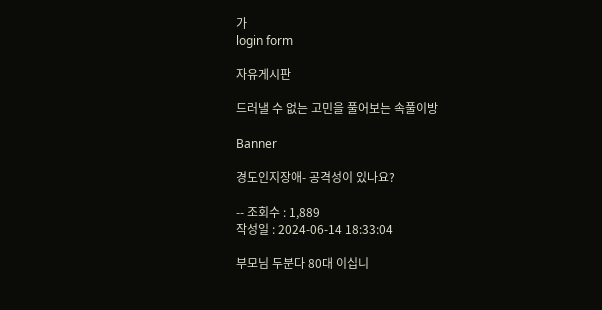가
login form

자유게시판

드러낼 수 없는 고민을 풀어보는 속풀이방

Banner

경도인지장애- 공격성이 있나요?

-- 조회수 : 1,889
작성일 : 2024-06-14 18:33:04

부모님 두분다 80대 이십니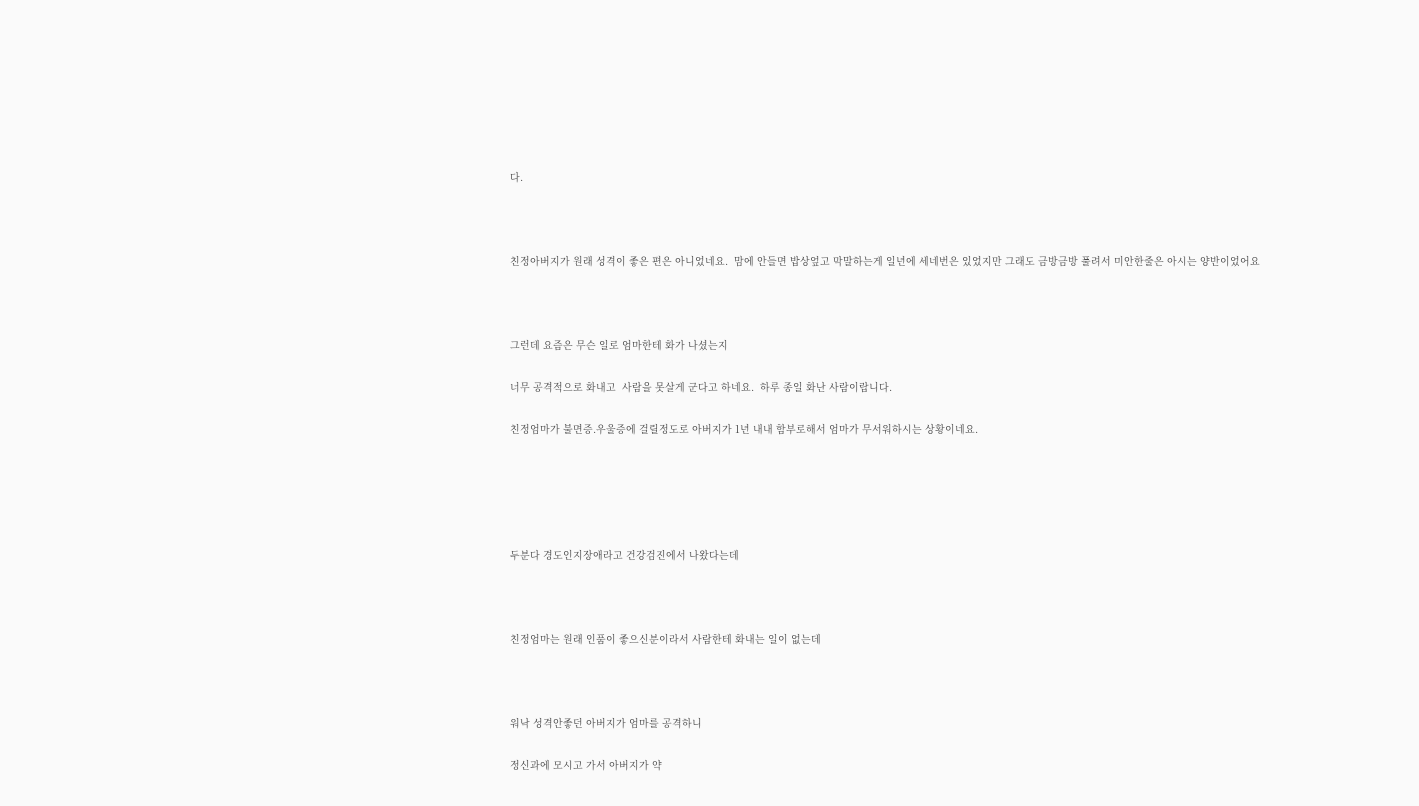다.



친정아버지가 원래 성격이 좋은 편은 아니었네요.  맘에 안들면 밥상엎고 막말하는게 일년에 세네번은 있었지만 그래도 금방금방 풀려서 미안한줄은 아시는 양반이었어요



그런데 요즘은 무슨 일로 엄마한테 화가 나셨는지

너무 공격적으로 화내고  사람을 못살게 군다고 하네요.  하루 종일 화난 사람이랍니다.

친정엄마가 불면증.우울증에 걸릴정도로 아버지가 1년 내내 함부로해서 엄마가 무서워하시는 상황이네요.





두분다 경도인지장애라고 건강검진에서 나왔다는데



친정엄마는 원래 인품이 좋으신분이라서 사람한테 화내는 일이 없는데



워낙 성격안좋던 아버지가 엄마를 공격하니

정신과에 모시고 가서 아버지가 약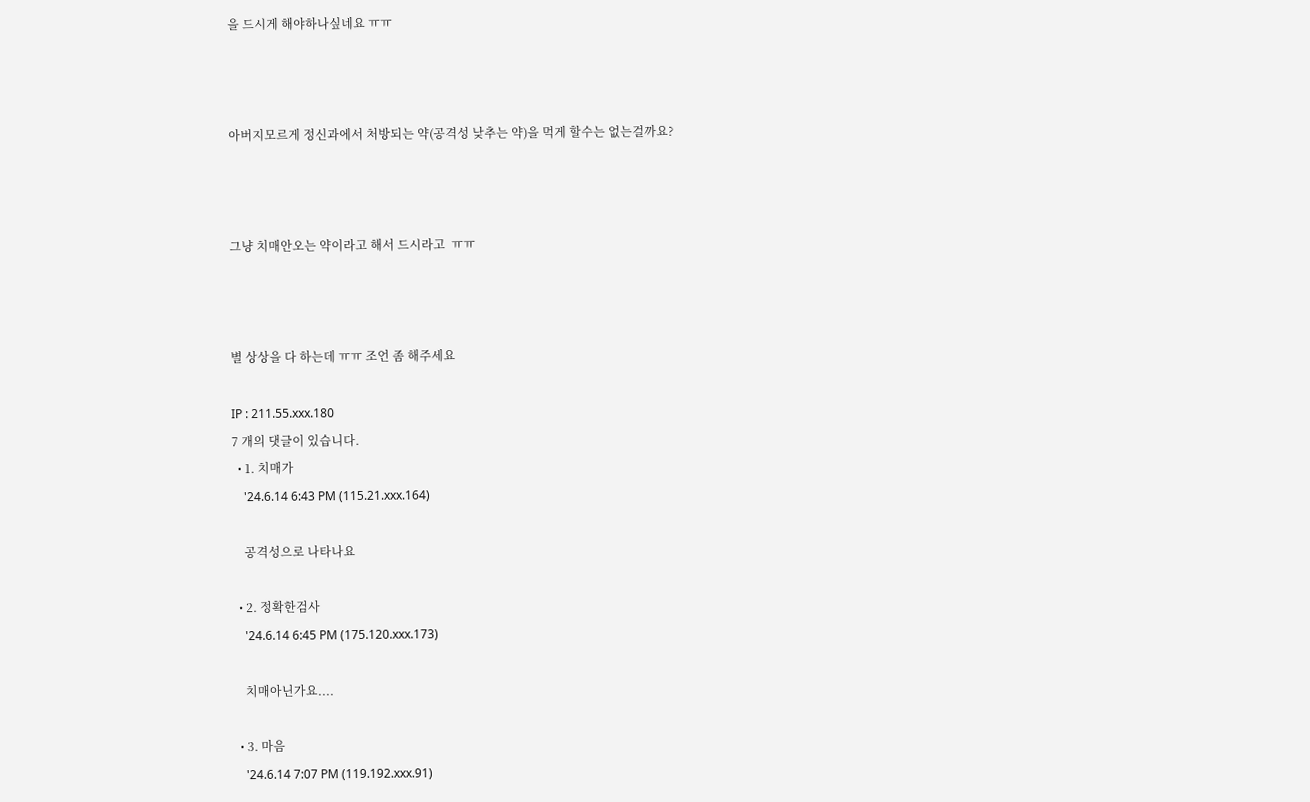을 드시게 해야하나싶네요 ㅠㅠ



아버지모르게 정신과에서 처방되는 약(공격성 낮추는 약)을 먹게 할수는 없는걸까요?



그냥 치매안오는 약이라고 해서 드시라고  ㅠㅠ



별 상상을 다 하는데 ㅠㅠ 조언 좀 해주세요

IP : 211.55.xxx.180
7 개의 댓글이 있습니다.
  • 1. 치매가
    '24.6.14 6:43 PM (115.21.xxx.164)

    공격성으로 나타나요

  • 2. 정확한검사
    '24.6.14 6:45 PM (175.120.xxx.173)

    치매아닌가요....

  • 3. 마음
    '24.6.14 7:07 PM (119.192.xxx.91)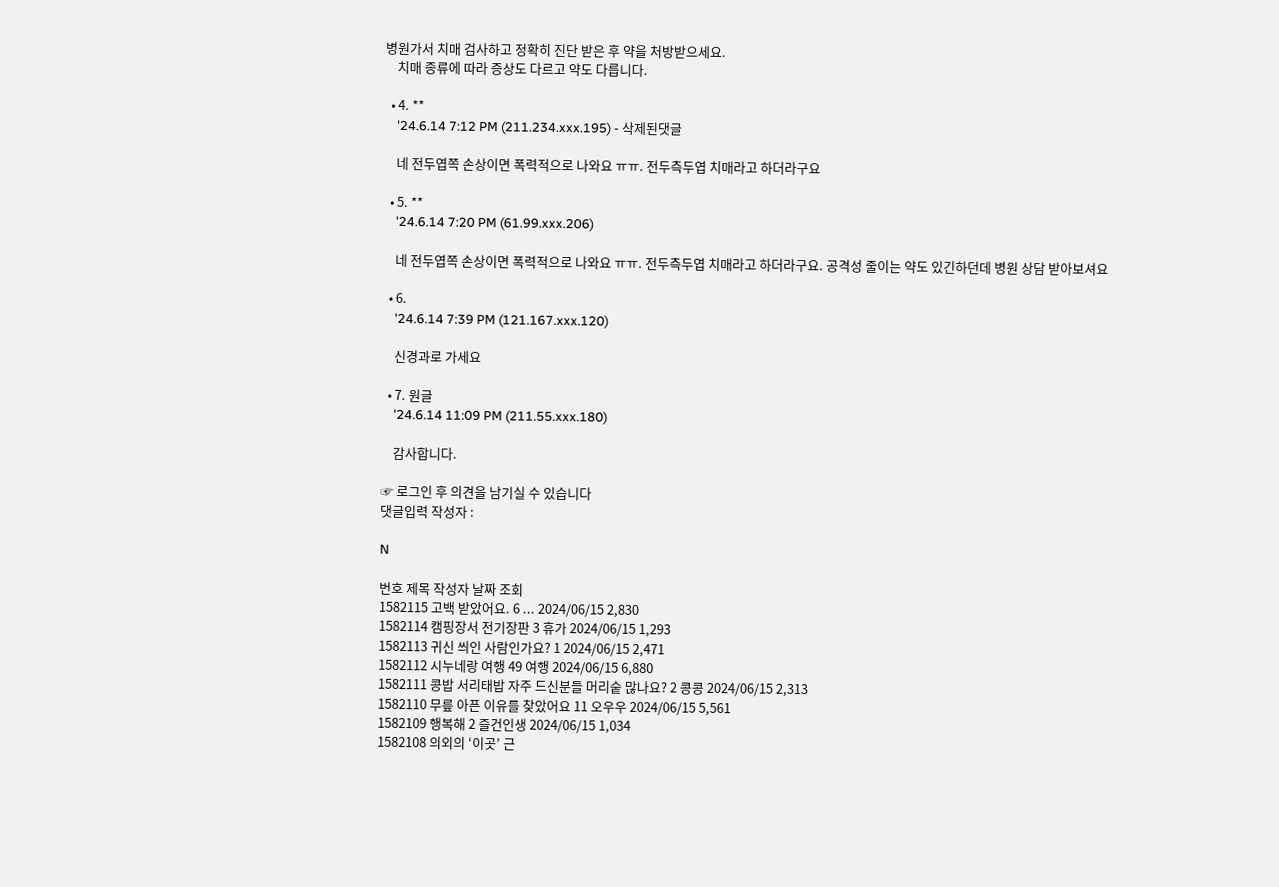병원가서 치매 검사하고 정확히 진단 받은 후 약을 처방받으세요.
    치매 종류에 따라 증상도 다르고 약도 다릅니다.

  • 4. **
    '24.6.14 7:12 PM (211.234.xxx.195) - 삭제된댓글

    네 전두엽쪽 손상이면 폭력적으로 나와요 ㅠㅠ. 전두측두엽 치매라고 하더라구요

  • 5. **
    '24.6.14 7:20 PM (61.99.xxx.206)

    네 전두엽쪽 손상이면 폭력적으로 나와요 ㅠㅠ. 전두측두엽 치매라고 하더라구요. 공격성 줄이는 약도 있긴하던데 병원 상담 받아보셔요

  • 6.
    '24.6.14 7:39 PM (121.167.xxx.120)

    신경과로 가세요

  • 7. 원글
    '24.6.14 11:09 PM (211.55.xxx.180)

    감사합니다.

☞ 로그인 후 의견을 남기실 수 있습니다
댓글입력 작성자 :

N

번호 제목 작성자 날짜 조회
1582115 고백 받았어요. 6 ... 2024/06/15 2,830
1582114 캠핑장서 전기장판 3 휴가 2024/06/15 1,293
1582113 귀신 씌인 사람인가요? 1 2024/06/15 2,471
1582112 시누네랑 여행 49 여행 2024/06/15 6,880
1582111 콩밥 서리태밥 자주 드신분들 머리숱 많나요? 2 콩콩 2024/06/15 2,313
1582110 무릎 아픈 이유를 찾았어요 11 오우우 2024/06/15 5,561
1582109 행복해 2 즐건인생 2024/06/15 1,034
1582108 의외의 ‘이곳’ 근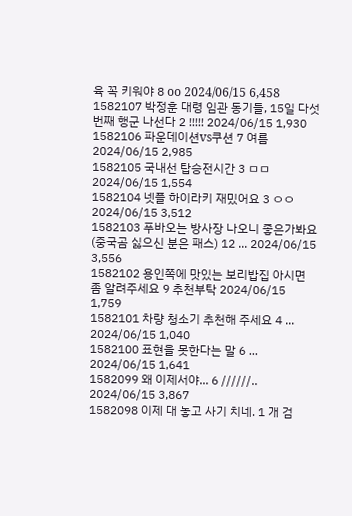육 꼭 키워야 8 oo 2024/06/15 6,458
1582107 박정훈 대령 임관 동기들, 15일 다섯 번째 행군 나선다 2 !!!!! 2024/06/15 1,930
1582106 파운데이션vs쿠션 7 여름 2024/06/15 2,985
1582105 국내선 탑승전시간 3 ㅁㅁ 2024/06/15 1,554
1582104 넷플 하이라키 재밌어요 3 ㅇㅇ 2024/06/15 3,512
1582103 푸바오는 방사장 나오니 좋은가봐요(중국곰 싫으신 분은 패스) 12 ... 2024/06/15 3,556
1582102 용인쪽에 맛있는 보리밥집 아시면 좀 알려주세요 9 추천부탁 2024/06/15 1,759
1582101 차량 청소기 추천해 주세요 4 ... 2024/06/15 1,040
1582100 표현을 못한다는 말 6 ... 2024/06/15 1,641
1582099 왜 이제서야... 6 //////.. 2024/06/15 3,867
1582098 이제 대 놓고 사기 치네. 1 개 검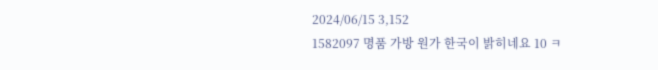2024/06/15 3,152
1582097 명품 가방 원가 한국이 밝히네요 10 ㅋ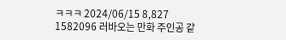ㅋㅋㅋ 2024/06/15 8,827
1582096 러바오는 만화 주인공 같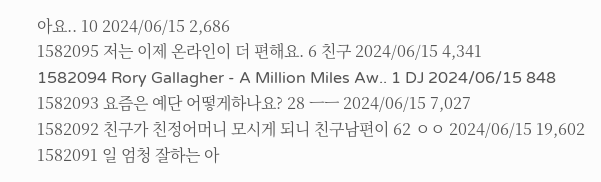아요.. 10 2024/06/15 2,686
1582095 저는 이제 온라인이 더 편해요. 6 친구 2024/06/15 4,341
1582094 Rory Gallagher - A Million Miles Aw.. 1 DJ 2024/06/15 848
1582093 요즘은 예단 어떻게하나요? 28 ㅡㅡ 2024/06/15 7,027
1582092 친구가 친정어머니 모시게 되니 친구남편이 62 ㅇㅇ 2024/06/15 19,602
1582091 일 엄청 잘하는 아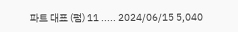파트 대표 (펌) 11 ..... 2024/06/15 5,040